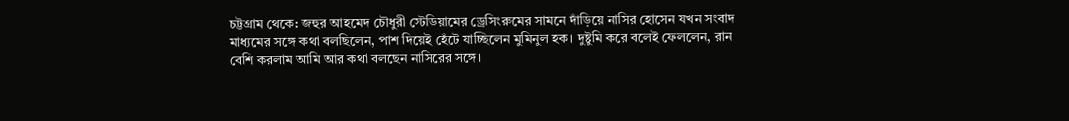চট্টগ্রাম থেকে: জহুর আহমেদ চৌধুরী স্টেডিয়ামের ড্রেসিংরুমের সামনে দাঁড়িয়ে নাসির হোসেন যখন সংবাদ মাধ্যমের সঙ্গে কথা বলছিলেন, পাশ দিয়েই হেঁটে যাচ্ছিলেন মুমিনুল হক। দুষ্টুমি করে বলেই ফেললেন, রান বেশি করলাম আমি আর কথা বলছেন নাসিরের সঙ্গে।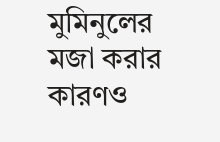মুমিনুলের মজা করার কারণও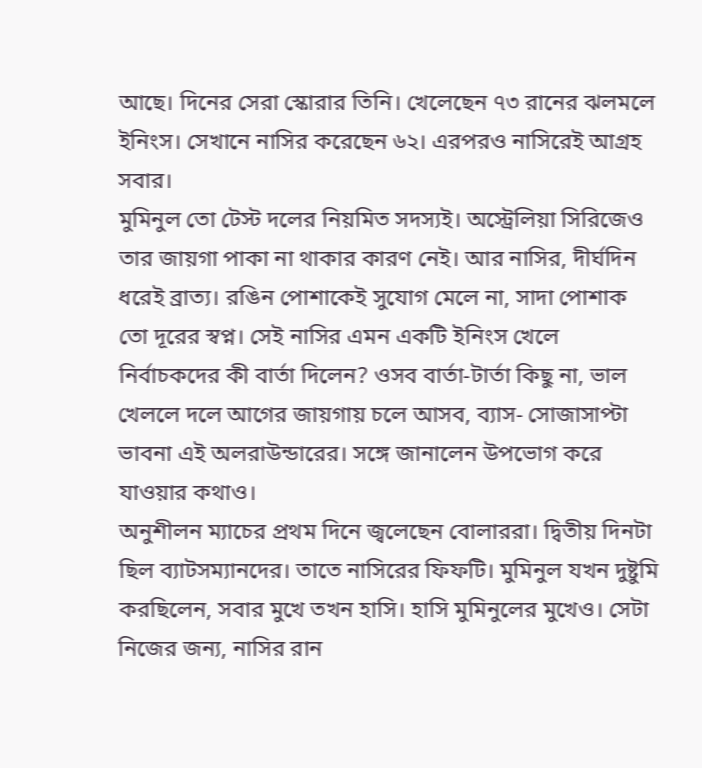আছে। দিনের সেরা স্কোরার তিনি। খেলেছেন ৭৩ রানের ঝলমলে ইনিংস। সেখানে নাসির করেছেন ৬২। এরপরও নাসিরেই আগ্রহ সবার।
মুমিনুল তো টেস্ট দলের নিয়মিত সদস্যই। অস্ট্রেলিয়া সিরিজেও তার জায়গা পাকা না থাকার কারণ নেই। আর নাসির, দীর্ঘদিন ধরেই ব্রাত্য। রঙিন পোশাকেই সুযোগ মেলে না, সাদা পোশাক তো দূরের স্বপ্ন। সেই নাসির এমন একটি ইনিংস খেলে নির্বাচকদের কী বার্তা দিলেন? ওসব বার্তা-টার্তা কিছু না, ভাল খেললে দলে আগের জায়গায় চলে আসব, ব্যাস- সোজাসাপ্টা ভাবনা এই অলরাউন্ডারের। সঙ্গে জানালেন উপভোগ করে যাওয়ার কথাও।
অনুশীলন ম্যাচের প্রথম দিনে জ্বলেছেন বোলাররা। দ্বিতীয় দিনটা ছিল ব্যাটসম্যানদের। তাতে নাসিরের ফিফটি। মুমিনুল যখন দুষ্টুমি করছিলেন, সবার মুখে তখন হাসি। হাসি মুমিনুলের মুখেও। সেটা নিজের জন্য, নাসির রান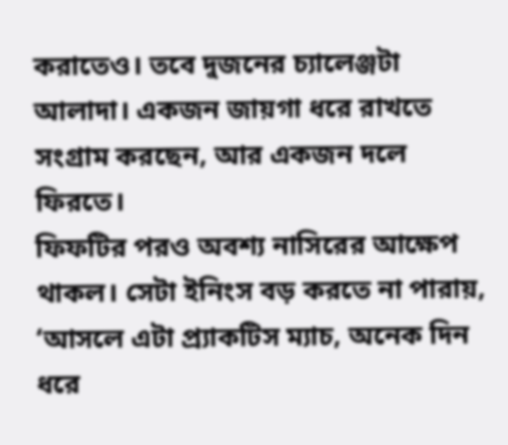করাতেও। তবে দুজনের চ্যালেঞ্জটা আলাদা। একজন জায়গা ধরে রাখতে সংগ্রাম করছেন, আর একজন দলে ফিরতে।
ফিফটির পরও অবশ্য নাসিরের আক্ষেপ থাকল। সেটা ইনিংস বড় করতে না পারায়, ‘আসলে এটা প্র্যাকটিস ম্যাচ, অনেক দিন ধরে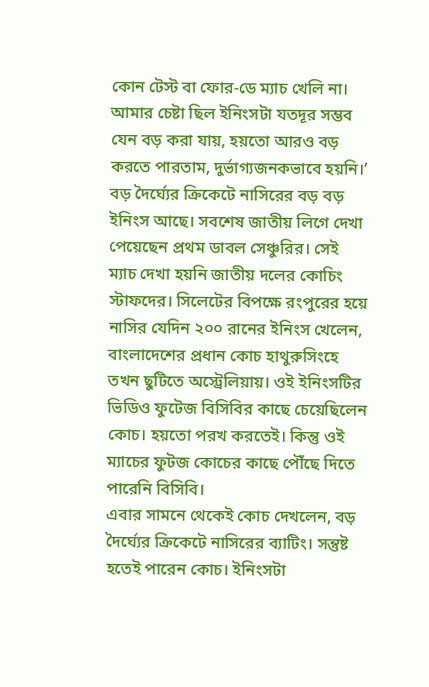কোন টেস্ট বা ফোর-ডে ম্যাচ খেলি না। আমার চেষ্টা ছিল ইনিংসটা যতদূর সম্ভব যেন বড় করা যায়, হয়তো আরও বড় করতে পারতাম, দুর্ভাগ্যজনকভাবে হয়নি।’
বড় দৈর্ঘ্যের ক্রিকেটে নাসিরের বড় বড় ইনিংস আছে। সবশেষ জাতীয় লিগে দেখা পেয়েছেন প্রথম ডাবল সেঞ্চুরির। সেই ম্যাচ দেখা হয়নি জাতীয় দলের কোচিং স্টাফদের। সিলেটের বিপক্ষে রংপুরের হয়ে নাসির যেদিন ২০০ রানের ইনিংস খেলেন, বাংলাদেশের প্রধান কোচ হাথুরুসিংহে তখন ছুটিতে অস্ট্রেলিয়ায়। ওই ইনিংসটির ভিডিও ফুটেজ বিসিবির কাছে চেয়েছিলেন কোচ। হয়তো পরখ করতেই। কিন্তু ওই ম্যাচের ফুটজ কোচের কাছে পৌঁছে দিতে পারেনি বিসিবি।
এবার সামনে থেকেই কোচ দেখলেন, বড় দৈর্ঘ্যের ক্রিকেটে নাসিরের ব্যাটিং। সন্তুষ্ট হতেই পারেন কোচ। ইনিংসটা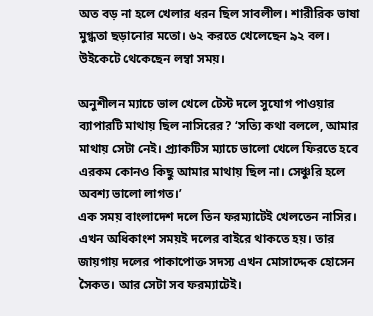অত বড় না হলে খেলার ধরন ছিল সাবলীল। শারীরিক ভাষা মুগ্ধতা ছড়ানোর মতো। ৬২ করতে খেলেছেন ৯২ বল। উইকেটে থেকেছেন লম্বা সময়।

অনুশীলন ম্যাচে ভাল খেলে টেস্ট দলে সুযোগ পাওয়ার ব্যাপারটি মাথায় ছিল নাসিরের? ‘সত্যি কথা বললে, আমার মাথায় সেটা নেই। প্র্যাকটিস ম্যাচে ভালো খেলে ফিরতে হবে এরকম কোনও কিছু আমার মাথায় ছিল না। সেঞ্চুরি হলে অবশ্য ভালো লাগত।’
এক সময় বাংলাদেশ দলে তিন ফরম্যাটেই খেলতেন নাসির। এখন অধিকাংশ সময়ই দলের বাইরে থাকতে হয়। তার জায়গায় দলের পাকাপোক্ত সদস্য এখন মোসাদ্দেক হোসেন সৈকত। আর সেটা সব ফরম্যাটেই।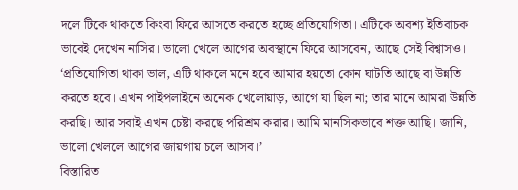দলে টিকে থাকতে কিংবা ফিরে আসতে করতে হচ্ছে প্রতিযোগিতা। এটিকে অবশ্য ইতিবাচক ভাবেই দেখেন নাসির। ভালো খেলে আগের অবস্থানে ফিরে আসবেন, আছে সেই বিশ্বাসও।
‘প্রতিযোগিতা থাকা ভাল, এটি থাকলে মনে হবে আমার হয়তো কোন ঘাটতি আছে বা উন্নতি করতে হবে। এখন পাইপলাইনে অনেক খেলোয়াড়, আগে যা ছিল না; তার মানে আমরা উন্নতি করছি। আর সবাই এখন চেষ্টা করছে পরিশ্রম করার। আমি মানসিকভাবে শক্ত আছি। জানি, ভালো খেললে আগের জায়গায় চলে আসব।’
বিস্তারিত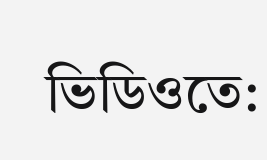ভিডিওতে: